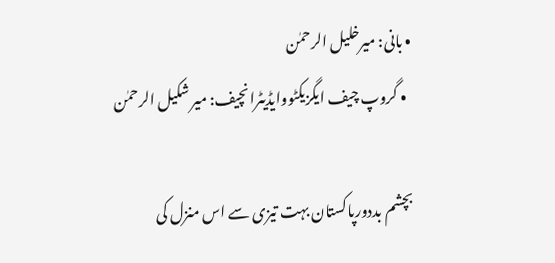• بانی: میرخلیل الرحمٰن
  • گروپ چیف ایگزیکٹووایڈیٹرانچیف: میر شکیل الرحمٰن

بچشم بددورپاکستان بہت تیزی سے اس منزل کی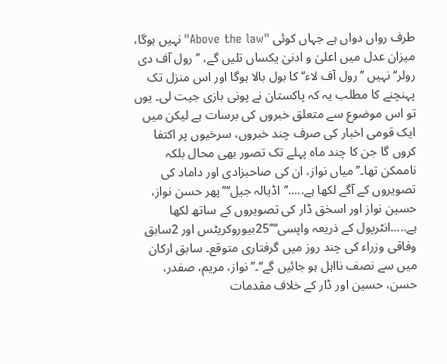طرف رواں دواں ہے جہاں کوئی "Above the law"نہیں ہوگا، میزان عدل میں اعلیٰ و ادنیٰ یکساں تلیں گے، ’’رول آف دی رولر‘‘ نہیں ’’رول آف لاء‘‘ کا بول بالا ہوگا اور اس منزل تک پہنچنے کا مطلب یہ کہ پاکستان نے پونی بازی جیت لی۔ یوں تو اس موضوع سے متعلق خبروں کی برسات ہے لیکن میں ایک قومی اخبار کی صرف چند خبروں، سرخیوں پر اکتفا کروں گا جن کا چند ماہ پہلے تک تصور بھی محال بلکہ ناممکن تھا۔’’میاں نواز، ان کی صاحبزادی اور داماد کی تصویروں کے آگے لکھا ہے.....’’اڈیالہ جیل‘‘’’پھر حسن نواز، حسین نواز اور اسحٰق ڈار کی تصویروں کے ساتھ لکھا ہے.....انٹرپول کے ذریعہ واپسی‘‘’’25بیوروکریٹس اور 2سابق وفاقی وزراء کی چند روز میں گرفتاری متوقع۔ سابق ارکان میں سے نصف نااہل ہو جائیں گے‘‘۔’’نواز، مریم، صفدر، حسن، حسین اور ڈار کے خلاف مقدمات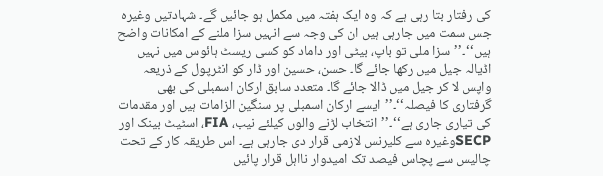کی رفتار بتا رہی ہے کہ وہ ایک ہفتہ میں مکمل ہو جائیں گے۔ شہادتیں وغیرہ جس سمت میں جارہی ہیں ان کی وجہ سے انہیں سزا ملنے کے امکانات واضح ہیں‘‘۔’’سزا ملی تو باپ، بیٹی اور داماد کو کسی ریسٹ ہائوس میں نہیں اڈیالہ جیل میں رکھا جائے گا۔ حسن، حسین اور ڈار کو انٹرپول کے ذریعہ واپس لا کر جیل میں ڈالا جائے گا۔ متعدد سابق ارکان اسمبلی کی بھی گرفتاری کا فیصلہ‘‘۔’’ایسے ارکان اسمبلی پر سنگین الزامات ہیں اور مقدمات کی تیاری جاری ہے‘‘۔’’انتخاب لڑنے والوں کیلئے نیب، FIA، اسٹیٹ بینک اور SECPوغیرہ سے کلیرنس لازمی قرار دی جارہی ہے۔ اس طریقہ کار کے تحت چالیس سے پچاس فیصد تک امیدوار نااہل قرار پائیں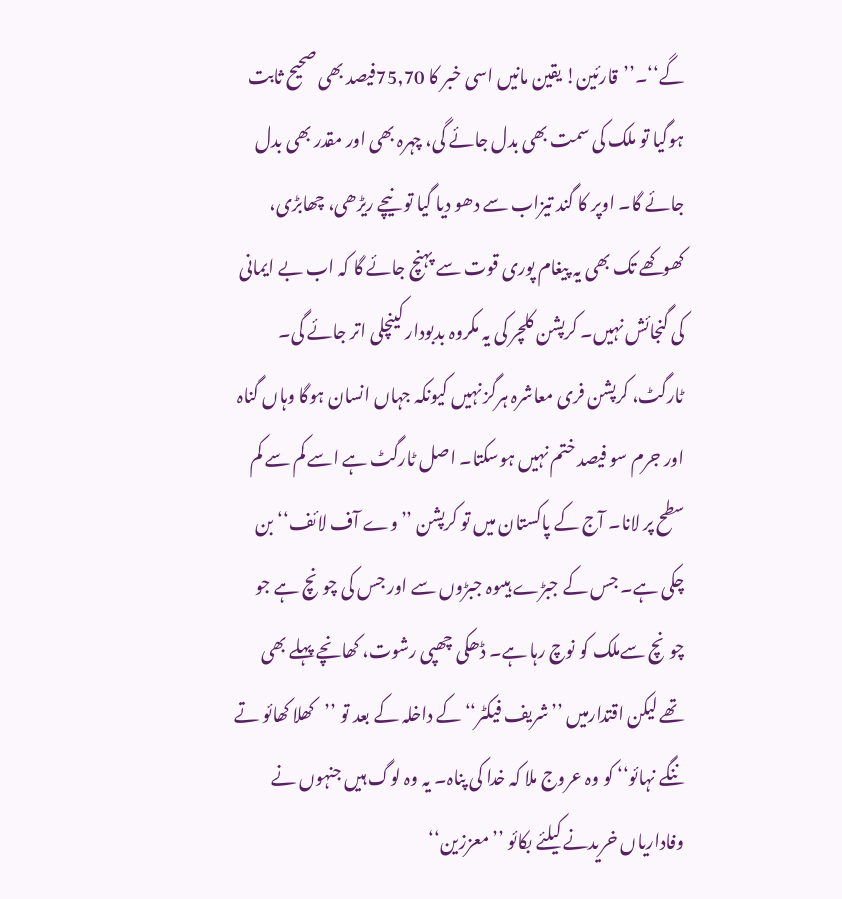گے‘‘۔’’قارئین! یقین مانیں اسی خبر کا 75,70فیصد بھی صحیح ثابت ہوگیا تو ملک کی سمت بھی بدل جائے گی، چہرہ بھی اور مقدر بھی بدل جائے گا۔ اوپر کا گند تیزاب سے دھو دیا گیا تو نیچے ریڑھی، چھابڑی، کھوکھے تک بھی یہ پیغام پوری قوت سے پہنچ جائے گا کہ اب بے ایمانی کی گنجائش نہیں۔ کرپشن کلچر کی یہ مکروہ بدبودار کینچلی اتر جائے گی۔ ٹارگٹ، کرپشن فری معاشرہ ہرگز نہیں کیونکہ جہاں انسان ہوگا وہاں گناہ اور جرم سو فیصد ختم نہیں ہوسکتا۔ اصل ٹارگٹ ہے اسے کم سے کم سطح پر لانا۔ آج کے پاکستان میں تو کرپشن ’’وے آف لائف‘‘ بن چکی ہے۔ جس کے جبڑے ہیںوہ جبڑوں سے اور جس کی چونچ ہے جو چونچ سےملک کو نوچ رہا ہے۔ ڈھکی چھپی رشوت، کھانچے پہلے بھی تھے لیکن اقتدارمیں ’’شریف فیکٹر‘‘ کے داخلہ کے بعد تو ’’کھلا کھائو تے ننگے نہائو‘‘ کو وہ عروج ملا کہ خدا کی پناہ۔ یہ وہ لوگ ہیں جنہوں نے وفاداریاں خریدنے کیلئے بکائو ’’معززین‘‘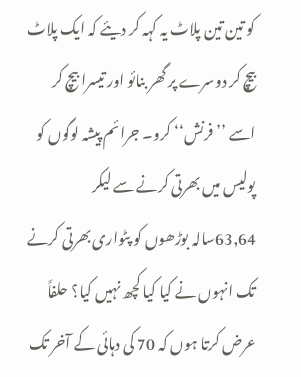کو تین تین پلاٹ یہ کہہ کر دیئے کہ ایک پلاٹ بیچ کر دوسرے پر گھر بنائو اور تیسرا بیچ کر اسے ’’فرنش‘‘ کرو۔ جرائم پیشہ لوگوں کو پولیس میں بھرتی کرنے سے لیکر 63,64سالہ بوڑھوں کو پٹواری بھرتی کرنے تک انہوں نے کیا کیا کچھ نہیں کیا؟ حلفاً عرض کرتا ہوں کہ 70 کی دہائی کے آخر تک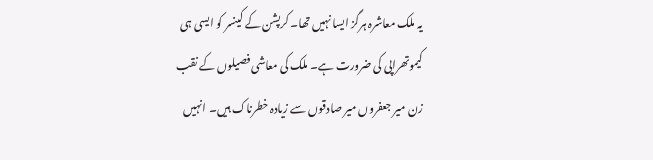یہ ملک معاشرہ ہرگز ایسا نہیں تھا۔ کرپشن کے کینسر کو ایسی ہی کیموتھراپی کی ضرورت ہے۔ ملک کی معاشی فصیلوں کے نقب زن میر جعفروں میر صادقوں سے زیادہ خطرناک ہیں۔ انہیں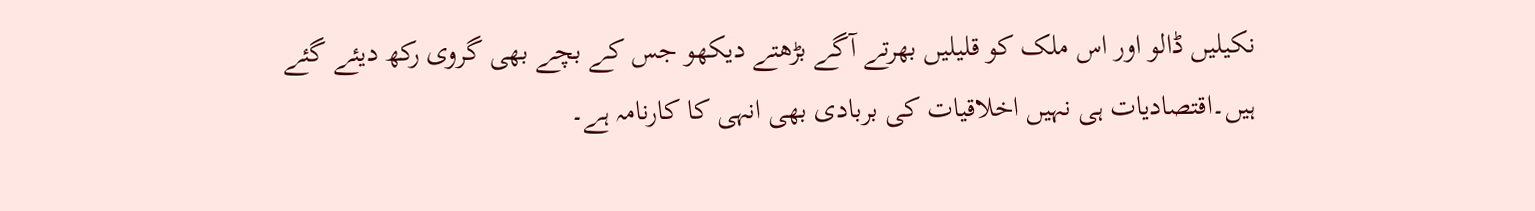نکیلیں ڈالو اور اس ملک کو قلیلیں بھرتے آگے بڑھتے دیکھو جس کے بچے بھی گروی رکھ دیئے گئے ہیں۔اقتصادیات ہی نہیں اخلاقیات کی بربادی بھی انہی کا کارنامہ ہے۔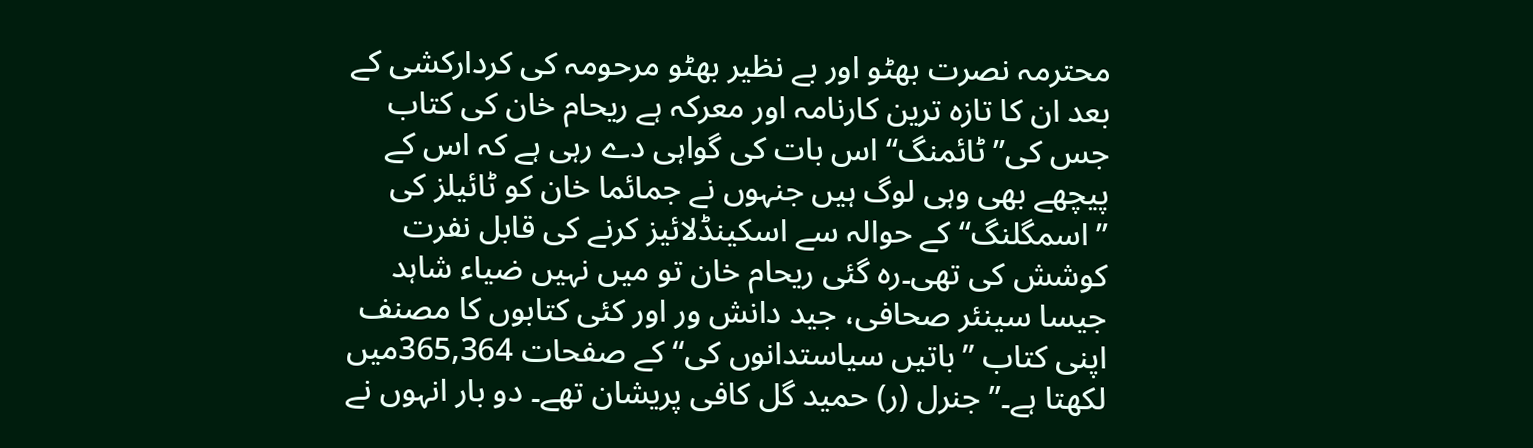محترمہ نصرت بھٹو اور بے نظیر بھٹو مرحومہ کی کردارکشی کے بعد ان کا تازہ ترین کارنامہ اور معرکہ ہے ریحام خان کی کتاب جس کی’’ٹائمنگ‘‘ اس بات کی گواہی دے رہی ہے کہ اس کے پیچھے بھی وہی لوگ ہیں جنہوں نے جمائما خان کو ٹائیلز کی ’’اسمگلنگ‘‘ کے حوالہ سے اسکینڈلائیز کرنے کی قابل نفرت کوشش کی تھی۔رہ گئی ریحام خان تو میں نہیں ضیاء شاہد جیسا سینئر صحافی، جید دانش ور اور کئی کتابوں کا مصنف اپنی کتاب ’’باتیں سیاستدانوں کی‘‘ کے صفحات 365,364میں لکھتا ہے۔’’جنرل (ر) حمید گل کافی پریشان تھے۔ دو بار انہوں نے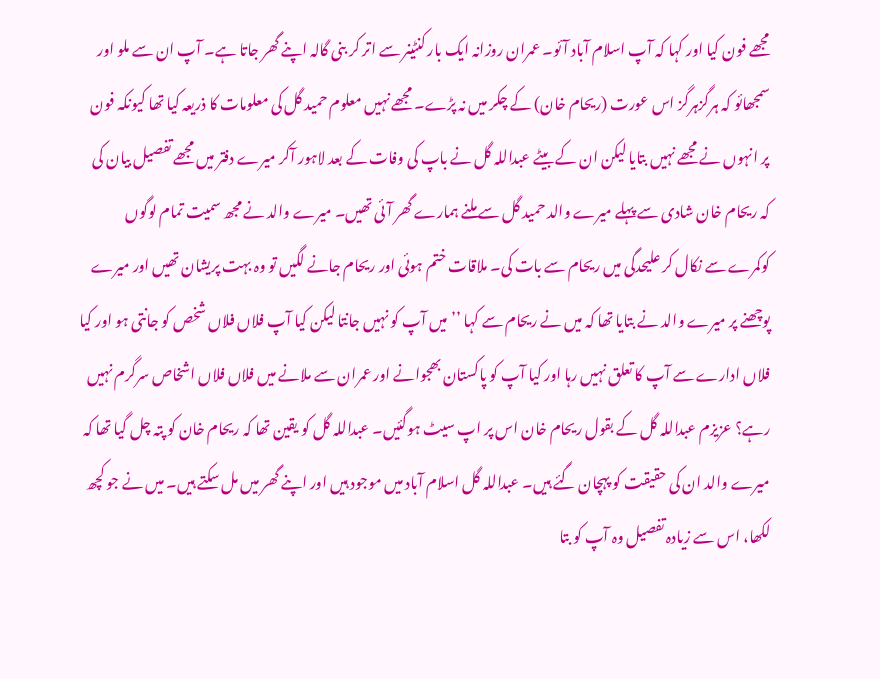مجھے فون کیا اور کہا کہ آپ اسلام آباد آئو۔ عمران روزانہ ایک بار کنٹینر سے اتر کر بنی گالہ اپنے گھر جاتا ہے۔ آپ ان سے ملو اور سمجھائو کہ ہرگزہرگز اس عورت (ریحام خان) کے چکر میں نہ پڑے۔ مجھے نہیں معلوم حمید گل کی معلومات کا ذریعہ کیا تھا کیونکہ فون پر انہوں نے مجھے نہیں بتایا لیکن ان کے بیٹے عبداللہ گل نے باپ کی وفات کے بعد لاہور آکر میرے دفتر میں مجھے تفصیل بیان کی کہ ریحام خان شادی سے پہلے میرے والد حمید گل سے ملنے ہمارے گھر آئی تھیں۔ میرے والد نے مجھ سمیت تمام لوگوں کوکمرے سے نکال کر علیحدگی میں ریحام سے بات کی۔ ملاقات ختم ہوئی اور ریحام جانے لگیں تو وہ بہت پریشان تھیں اور میرے پوچھنے پر میرے والد نے بتایا تھا کہ میں نے ریحام سے کہا ’’میں آپ کو نہیں جانتا لیکن کیا آپ فلاں فلاں شخص کو جانتی ہو اور کیا فلاں ادارے سے آپ کا تعلق نہیں رہا اور کیا آپ کو پاکستان بھجوانے اور عمران سے ملانے میں فلاں فلاں اشخاص سرگرم نہیں رہے؟ عزیزم عبداللہ گل کے بقول ریحام خان اس پر اپ سیٹ ہوگئیں۔ عبداللہ گل کو یقین تھا کہ ریحام خان کو پتہ چل گیا تھا کہ میرے والد ان کی حقیقت کو پہچان گئے ہیں۔ عبداللہ گل اسلام آباد میں موجود ہیں اور اپنے گھر میں مل سکتے ہیں۔ میں نے جو کچھ لکھا، اس سے زیادہ تفصیل وہ آپ کو بتا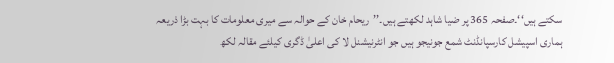سکتے ہیں‘‘۔صفحہ 365 پر ضیا شاہد لکھتے ہیں۔’’ریحام خان کے حوالہ سے میری معلومات کا بہت بڑا ذریعہ ہماری اسپیشل کارسپانڈنٹ شمع جونیجو ہیں جو انٹرنیشنل لا کی اعلیٰ ڈگری کیلئے مقالہ لکھ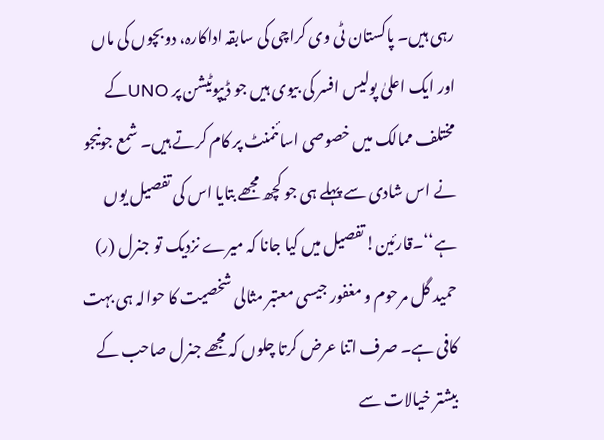رہی ہیں۔ پاکستان ٹی وی کراچی کی سابقہ اداکارہ، دوبچوں کی ماں اور ایک اعلیٰ پولیس افسر کی بیوی ہیں جو ڈیپوٹیشن پر UNOکے مختلف ممالک میں خصوصی اسائنمنٹ پر کام کرتے ہیں۔ شمع جونیجو نے اس شادی سے پہلے ہی جو کچھ مجھے بتایا اس کی تفصیل یوں ہے‘‘۔قارئین!تفصیل میں کیا جانا کہ میرے نزدیک تو جنرل (ر) حمید گل مرحوم و مغفور جیسی معتبر مثالی شخصیت کا حوالہ ہی بہت کافی ہے۔ صرف اتنا عرض کرتا چلوں کہ مجھے جنرل صاحب کے بیشتر خیالات سے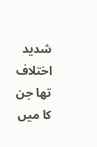شدید اختلاف تھا جن کا میں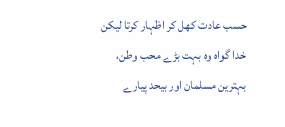حسب عادت کھل کر اظہار کرتا لیکن خدا گواہ وہ بہت بڑے محب وطن، بہترین مسلمان اور بیحد پیارے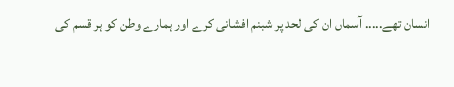انسان تھے..... آسماں ان کی لحد پر شبنم افشانی کرے اور ہمارے وطن کو ہر قسم کی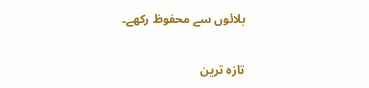بلائوں سے محفوظ رکھے۔

تازہ ترین